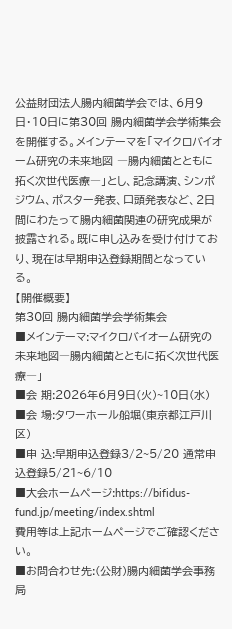公益財団法人腸内細菌学会では、6月9日・10日に第30回 腸内細菌学会学術集会を開催する。メインテーマを「マイクロバイオーム研究の未来地図 ―腸内細菌とともに拓く次世代医療―」とし、記念講演、シンポジウム、ポスター発表、口頭発表など、2日間にわたって腸内細菌関連の研究成果が披露される。既に申し込みを受け付けており、現在は早期申込登録期間となっている。
【開催概要】
第30回 腸内細菌学会学術集会
■メインテーマ:マイクロバイオーム研究の未来地図―腸内細菌とともに拓く次世代医療―」
■会 期:2026年6月9日(火)~10日(水)
■会 場:タワーホール船堀(東京都江戸川区)
■申 込:早期申込登録3/2~5/20 通常申込登録5/21~6/10
■大会ホームページ:https://bifidus-fund.jp/meeting/index.shtml
費用等は上記ホームページでご確認ください。
■お問合わせ先:(公財)腸内細菌学会事務局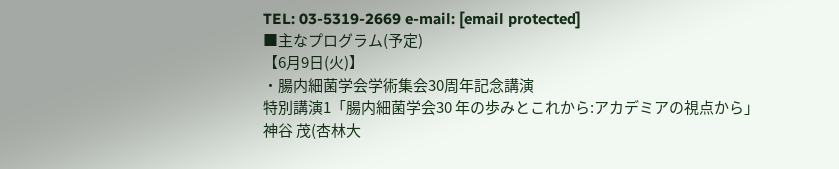TEL: 03-5319-2669 e-mail: [email protected]
■主なプログラム(予定)
【6月9日(火)】
・腸内細菌学会学術集会30周年記念講演
特別講演1「腸内細菌学会30 年の歩みとこれから:アカデミアの視点から」
神谷 茂(杏林大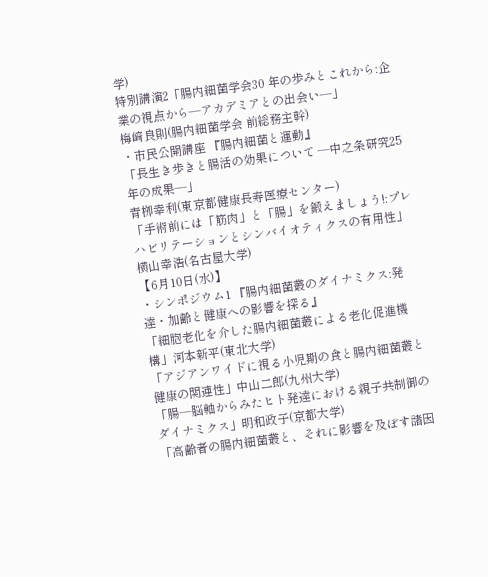学)
特別講演2「腸内細菌学会30 年の歩みとこれから:企業の視点から―アカデミアとの出会い―」
梅﨑良則(腸内細菌学会 前総務主幹)
・市民公開講座 『腸内細菌と運動』
「長生き歩きと腸活の効果について ―中之条研究25 年の成果―」
青栁幸利(東京都健康長寿医療センター)
「手術前には「筋肉」と「腸」を鍛えましょう!:プレハビリテーションとシンバイオティクスの有用性」
横山幸浩(名古屋大学)
【6月10日(水)】
・シンポジウム1 『腸内細菌叢のダイナミクス:発達・加齢と健康への影響を探る』
「細胞老化を介した腸内細菌叢による老化促進機構」河本新平(東北大学)
「アジアンワイドに視る小児期の食と腸内細菌叢と健康の関連性」中山二郎(九州大学)
「腸―脳軸からみたヒト発達における親子共制御のダイナミクス」明和政子(京都大学)
「高齢者の腸内細菌叢と、それに影響を及ぼす諸因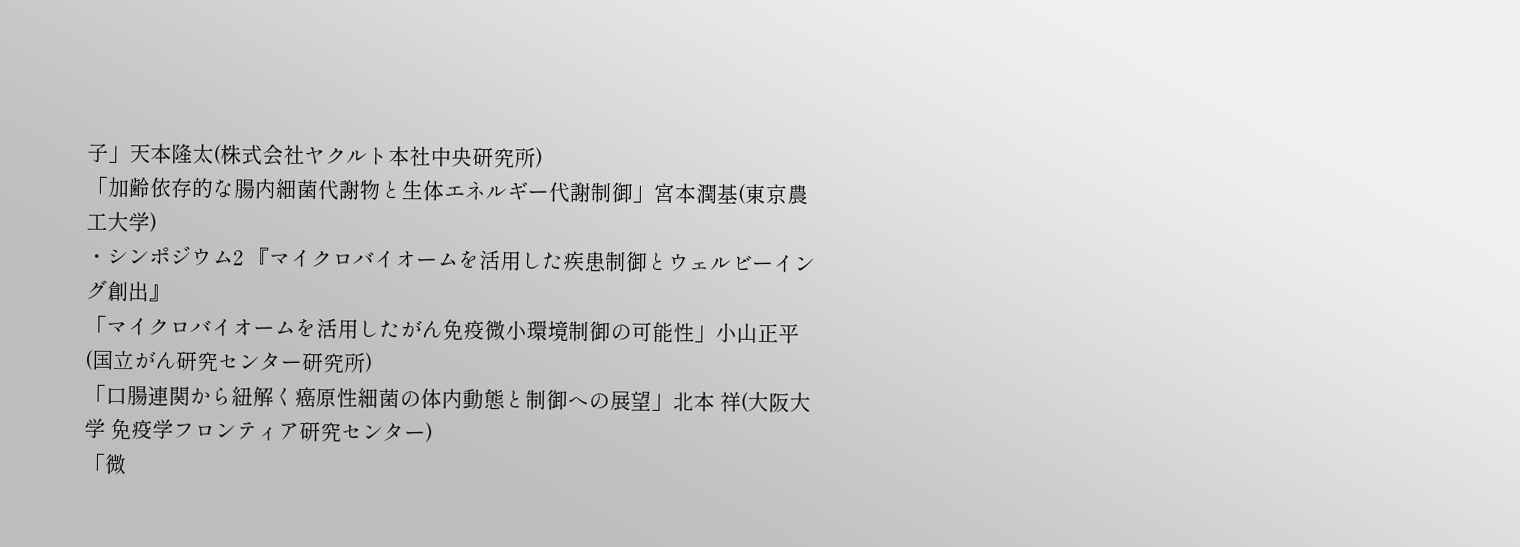子」天本隆太(株式会社ヤクルト本社中央研究所)
「加齢依存的な腸内細菌代謝物と生体エネルギー代謝制御」宮本潤基(東京農工大学)
・シンポジウム2 『マイクロバイオームを活用した疾患制御とウェルビーイング創出』
「マイクロバイオームを活用したがん免疫微小環境制御の可能性」小山正平(国立がん研究センター研究所)
「口腸連関から紐解く癌原性細菌の体内動態と制御への展望」北本 祥(大阪大学 免疫学フロンティア研究センター)
「微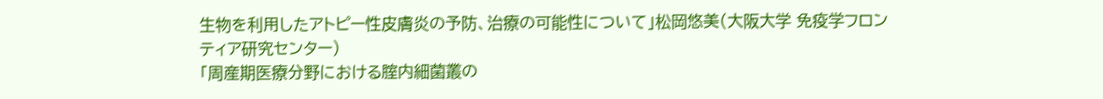生物を利用したアトピー性皮膚炎の予防、治療の可能性について」松岡悠美(大阪大学 免疫学フロンティア研究センター)
「周産期医療分野における腟内細菌叢の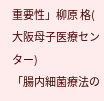重要性」柳原 格( 大阪母子医療センター)
「腸内細菌療法の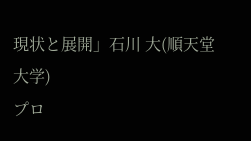現状と展開」石川 大(順天堂大学)
プロ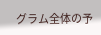グラム全体の予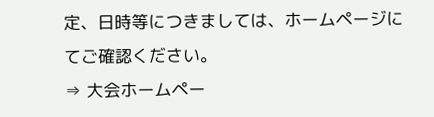定、日時等につきましては、ホームページにてご確認ください。
⇒ 大会ホームペー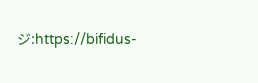ジ:https://bifidus-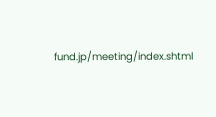fund.jp/meeting/index.shtml